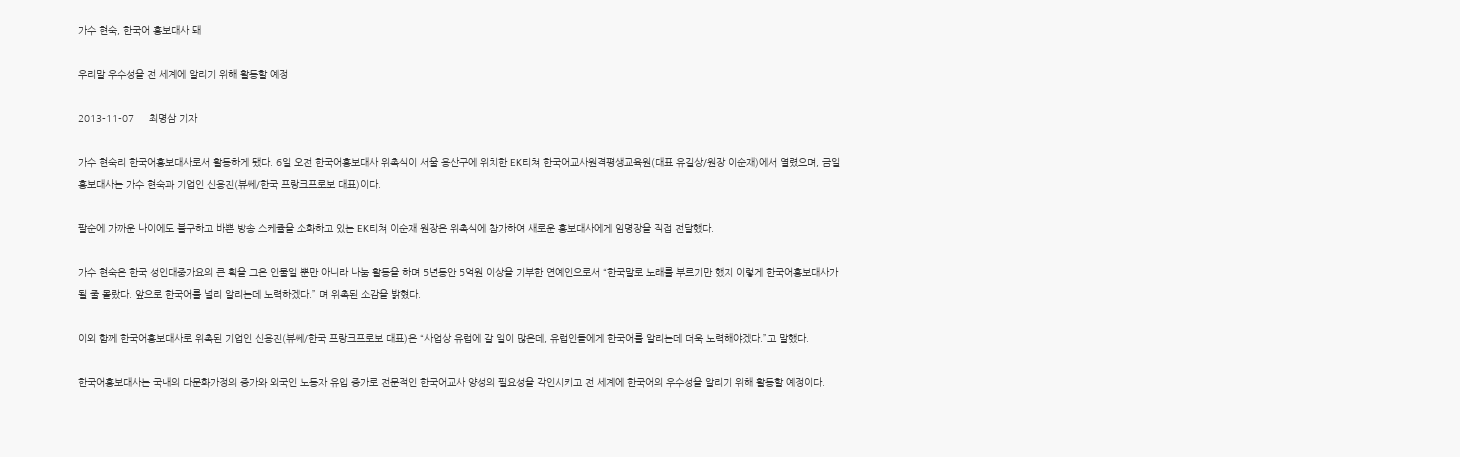가수 현숙, 한국어 홍보대사 돼

우리말 우수성을 전 세계에 알리기 위해 활동할 예정

2013-11-07     최명삼 기자

가수 현숙리 한국어홍보대사로서 활동하게 됐다. 6일 오전 한국어홍보대사 위촉식이 서울 용산구에 위치한 EK티쳐 한국어교사원격평생교육원(대표 유길상/원장 이순재)에서 열렸으며, 금일 홍보대사는 가수 현숙과 기업인 신용진(뷰쎄/한국 프랑크프로보 대표)이다.

팔순에 가까운 나이에도 불구하고 바쁜 방송 스케쥴을 소화하고 있는 EK티쳐 이순재 원장은 위촉식에 참가하여 새로운 홍보대사에게 임명장을 직접 전달했다.

가수 현숙은 한국 성인대중가요의 큰 획을 그은 인물일 뿐만 아니라 나눔 활동을 하며 5년동안 5억원 이상을 기부한 연예인으로서 “한국말로 노래를 부르기만 했지 이렇게 한국어홍보대사가 될 줄 몰랐다. 앞으로 한국어를 널리 알리는데 노력하겠다.” 며 위촉된 소감을 밝혔다.

이외 함께 한국어홍보대사로 위촉된 기업인 신용진(뷰쎄/한국 프랑크프로보 대표)은 “사업상 유럽에 갈 일이 많은데, 유럽인들에게 한국어를 알리는데 더욱 노력해야겠다.”고 말했다.

한국어홍보대사는 국내의 다문화가정의 증가와 외국인 노동자 유입 증가로 전문적인 한국어교사 양성의 필요성을 각인시키고 전 세계에 한국어의 우수성을 알리기 위해 활동할 예정이다.